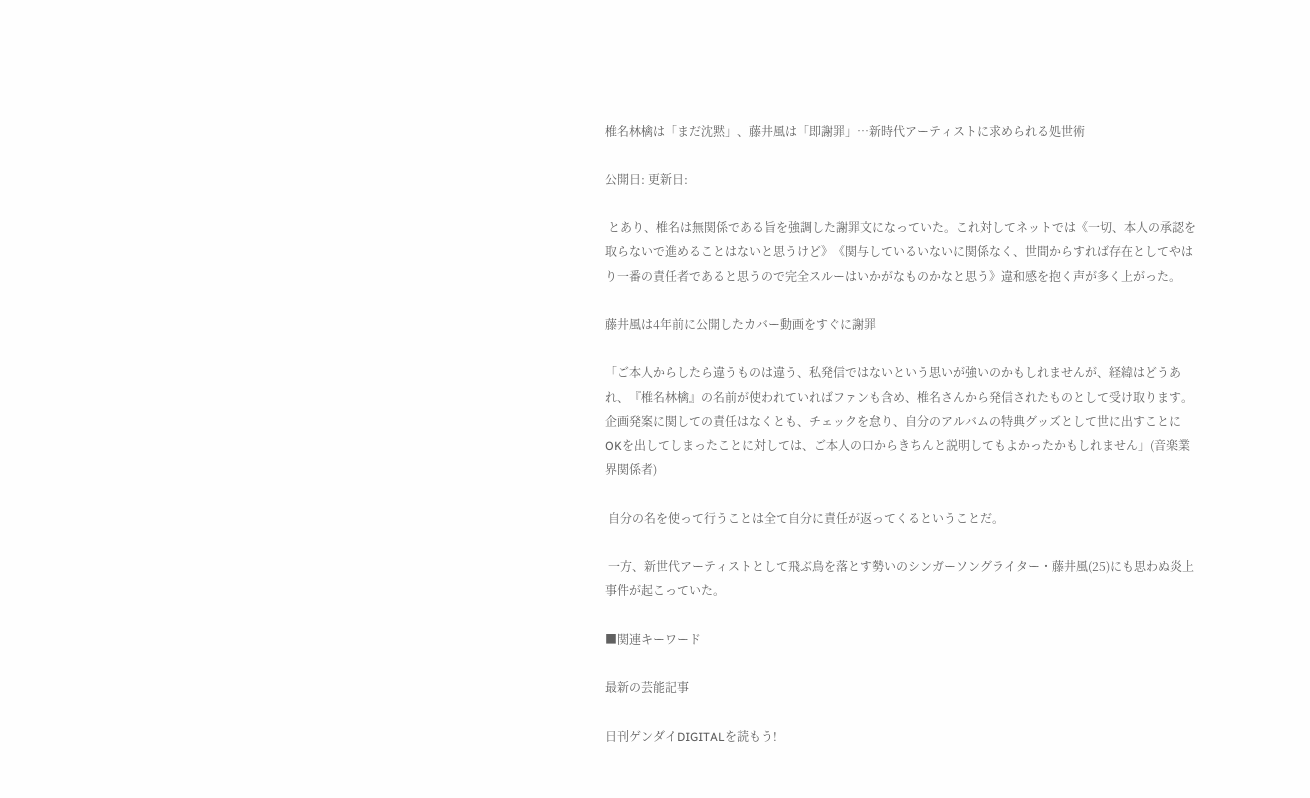椎名林檎は「まだ沈黙」、藤井風は「即謝罪」…新時代アーティストに求められる処世術

公開日: 更新日:

 とあり、椎名は無関係である旨を強調した謝罪文になっていた。これ対してネットでは《一切、本人の承認を取らないで進めることはないと思うけど》《関与しているいないに関係なく、世間からすれば存在としてやはり一番の責任者であると思うので完全スルーはいかがなものかなと思う》違和感を抱く声が多く上がった。

藤井風は4年前に公開したカバー動画をすぐに謝罪

「ご本人からしたら違うものは違う、私発信ではないという思いが強いのかもしれませんが、経緯はどうあれ、『椎名林檎』の名前が使われていればファンも含め、椎名さんから発信されたものとして受け取ります。企画発案に関しての責任はなくとも、チェックを怠り、自分のアルバムの特典グッズとして世に出すことにOKを出してしまったことに対しては、ご本人の口からきちんと説明してもよかったかもしれません」(音楽業界関係者)

 自分の名を使って行うことは全て自分に責任が返ってくるということだ。

 一方、新世代アーティストとして飛ぶ鳥を落とす勢いのシンガーソングライター・藤井風(25)にも思わぬ炎上事件が起こっていた。

■関連キーワード

最新の芸能記事

日刊ゲンダイDIGITALを読もう!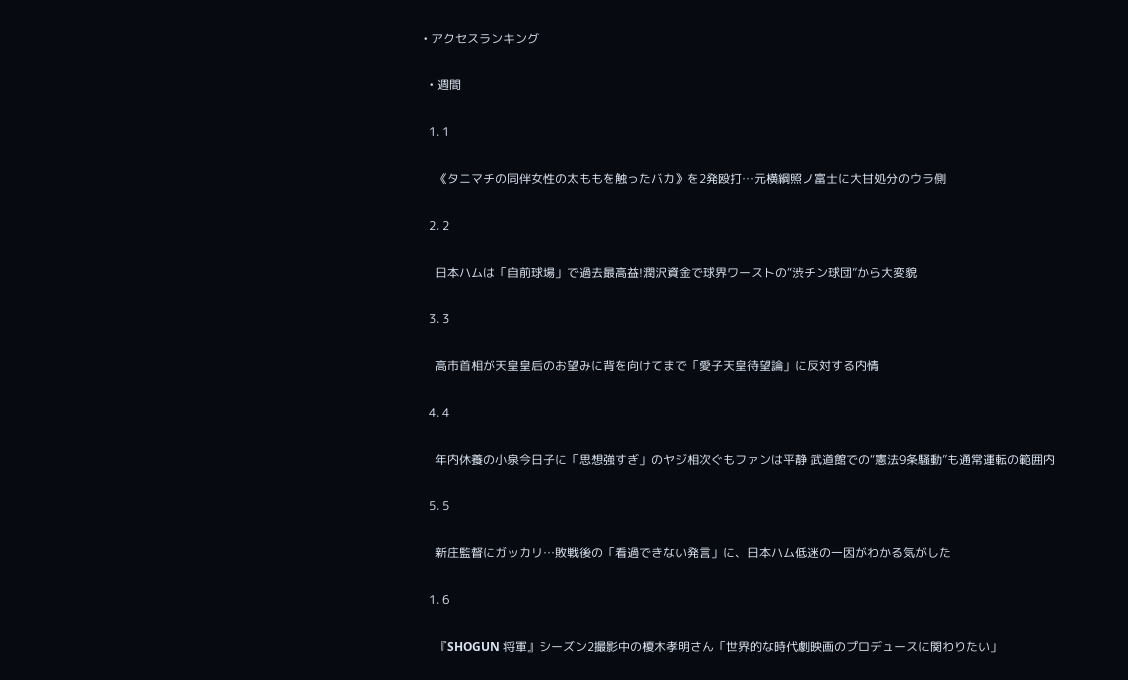• アクセスランキング

  • 週間

  1. 1

    《タニマチの同伴女性の太ももを触ったバカ》を2発殴打…元横綱照ノ富士に大甘処分のウラ側

  2. 2

    日本ハムは「自前球場」で過去最高益!潤沢資金で球界ワーストの“渋チン球団”から大変貌

  3. 3

    高市首相が天皇皇后のお望みに背を向けてまで「愛子天皇待望論」に反対する内情

  4. 4

    年内休養の小泉今日子に「思想強すぎ」のヤジ相次ぐもファンは平静 武道館での“憲法9条騒動”も通常運転の範囲内

  5. 5

    新庄監督にガッカリ…敗戦後の「看過できない発言」に、日本ハム低迷の一因がわかる気がした

  1. 6

    『SHOGUN 将軍』シーズン2撮影中の榎木孝明さん「世界的な時代劇映画のプロデュースに関わりたい」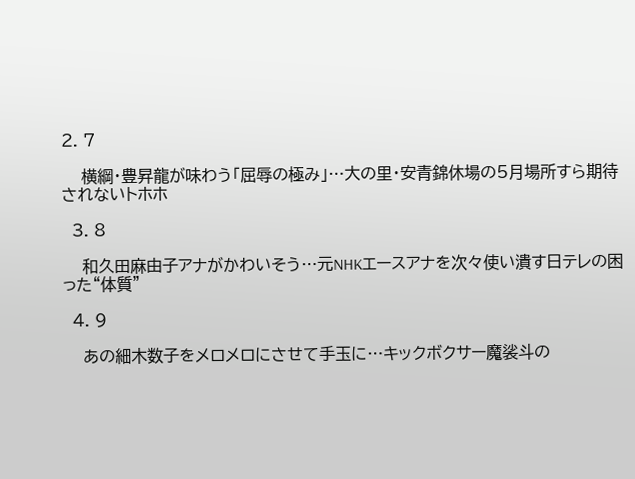2. 7

    横綱・豊昇龍が味わう「屈辱の極み」…大の里・安青錦休場の5月場所すら期待されないトホホ

  3. 8

    和久田麻由子アナがかわいそう…元NHKエースアナを次々使い潰す日テレの困った“体質”

  4. 9

    あの細木数子をメロメロにさせて手玉に…キックボクサー魔裟斗の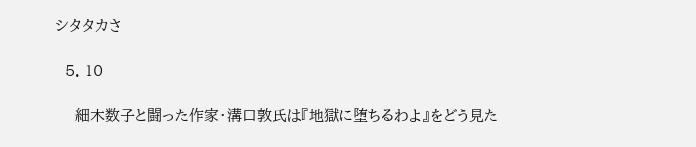シタタカさ

  5. 10

    細木数子と闘った作家・溝口敦氏は『地獄に堕ちるわよ』をどう見た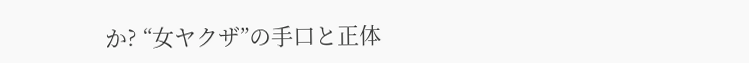か? “女ヤクザ”の手口と正体